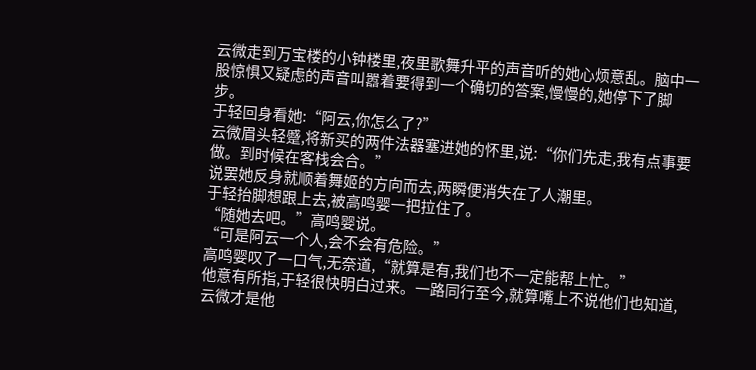云微走到万宝楼的小钟楼里,夜里歌舞升平的声音听的她心烦意乱。脑中一股惊惧又疑虑的声音叫嚣着要得到一个确切的答案,慢慢的,她停下了脚步。
于轻回身看她:“阿云,你怎么了?”
云微眉头轻蹙,将新买的两件法器塞进她的怀里,说:“你们先走,我有点事要做。到时候在客栈会合。”
说罢她反身就顺着舞姬的方向而去,两瞬便消失在了人潮里。
于轻抬脚想跟上去,被高鸣婴一把拉住了。
“随她去吧。”高鸣婴说。
“可是阿云一个人,会不会有危险。”
高鸣婴叹了一口气,无奈道,“就算是有,我们也不一定能帮上忙。”
他意有所指,于轻很快明白过来。一路同行至今,就算嘴上不说他们也知道,云微才是他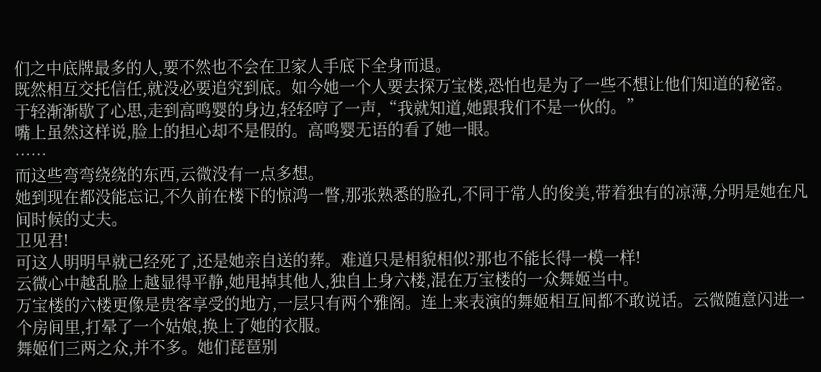们之中底牌最多的人,要不然也不会在卫家人手底下全身而退。
既然相互交托信任,就没必要追究到底。如今她一个人要去探万宝楼,恐怕也是为了一些不想让他们知道的秘密。
于轻渐渐歇了心思,走到高鸣婴的身边,轻轻哼了一声,“我就知道,她跟我们不是一伙的。”
嘴上虽然这样说,脸上的担心却不是假的。高鸣婴无语的看了她一眼。
……
而这些弯弯绕绕的东西,云微没有一点多想。
她到现在都没能忘记,不久前在楼下的惊鸿一瞥,那张熟悉的脸孔,不同于常人的俊美,带着独有的凉薄,分明是她在凡间时候的丈夫。
卫见君!
可这人明明早就已经死了,还是她亲自送的葬。难道只是相貌相似?那也不能长得一模一样!
云微心中越乱脸上越显得平静,她甩掉其他人,独自上身六楼,混在万宝楼的一众舞姬当中。
万宝楼的六楼更像是贵客享受的地方,一层只有两个雅阁。连上来表演的舞姬相互间都不敢说话。云微随意闪进一个房间里,打晕了一个姑娘,换上了她的衣服。
舞姬们三两之众,并不多。她们琵琶别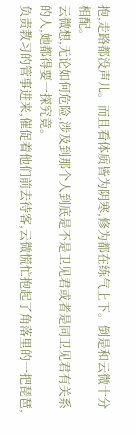抱,走路都没声儿。而且看体质皆为阴寒,修为都在练气上下。倒是和云微十分相配。
云微想,无论如何危险,涉及到那个人到底是不是卫见君或者是同卫见君有关系的人,她都得要一探究竟。
负责教习的管事进来,催促着他们前去待客,云微慌忙抱起了角落里的一把琵琶,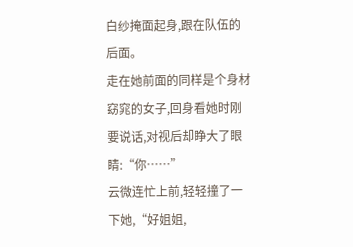白纱掩面起身,跟在队伍的后面。
走在她前面的同样是个身材窈窕的女子,回身看她时刚要说话,对视后却睁大了眼睛:“你……”
云微连忙上前,轻轻撞了一下她,“好姐姐,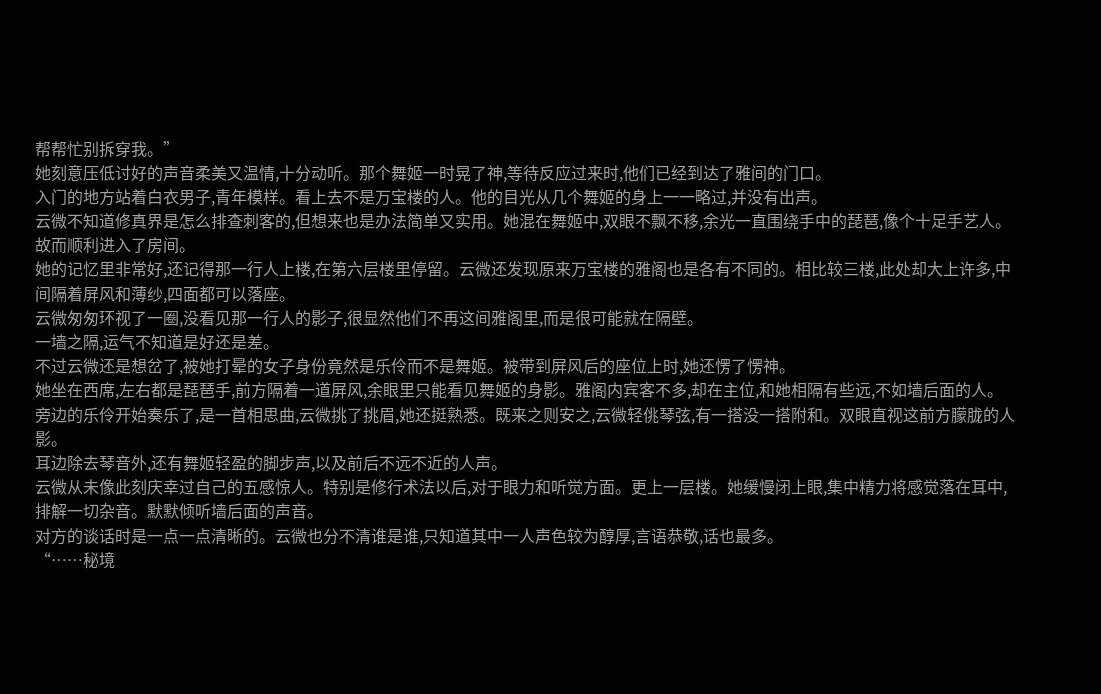帮帮忙别拆穿我。”
她刻意压低讨好的声音柔美又温情,十分动听。那个舞姬一时晃了神,等待反应过来时,他们已经到达了雅间的门口。
入门的地方站着白衣男子,青年模样。看上去不是万宝楼的人。他的目光从几个舞姬的身上一一略过,并没有出声。
云微不知道修真界是怎么排查刺客的,但想来也是办法简单又实用。她混在舞姬中,双眼不飘不移,余光一直围绕手中的琵琶,像个十足手艺人。
故而顺利进入了房间。
她的记忆里非常好,还记得那一行人上楼,在第六层楼里停留。云微还发现原来万宝楼的雅阁也是各有不同的。相比较三楼,此处却大上许多,中间隔着屏风和薄纱,四面都可以落座。
云微匆匆环视了一圈,没看见那一行人的影子,很显然他们不再这间雅阁里,而是很可能就在隔壁。
一墙之隔,运气不知道是好还是差。
不过云微还是想岔了,被她打晕的女子身份竟然是乐伶而不是舞姬。被带到屏风后的座位上时,她还愣了愣神。
她坐在西席,左右都是琵琶手,前方隔着一道屏风,余眼里只能看见舞姬的身影。雅阁内宾客不多,却在主位,和她相隔有些远,不如墙后面的人。
旁边的乐伶开始奏乐了,是一首相思曲,云微挑了挑眉,她还挺熟悉。既来之则安之,云微轻佻琴弦,有一搭没一搭附和。双眼直视这前方朦胧的人影。
耳边除去琴音外,还有舞姬轻盈的脚步声,以及前后不远不近的人声。
云微从未像此刻庆幸过自己的五感惊人。特别是修行术法以后,对于眼力和听觉方面。更上一层楼。她缓慢闭上眼,集中精力将感觉落在耳中,排解一切杂音。默默倾听墙后面的声音。
对方的谈话时是一点一点清晰的。云微也分不清谁是谁,只知道其中一人声色较为醇厚,言语恭敬,话也最多。
“……秘境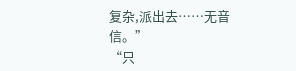复杂,派出去……无音信。”
“只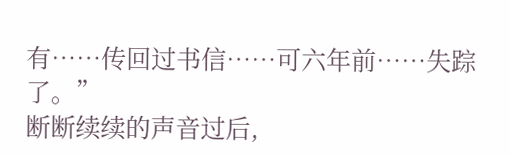有……传回过书信……可六年前……失踪了。”
断断续续的声音过后,